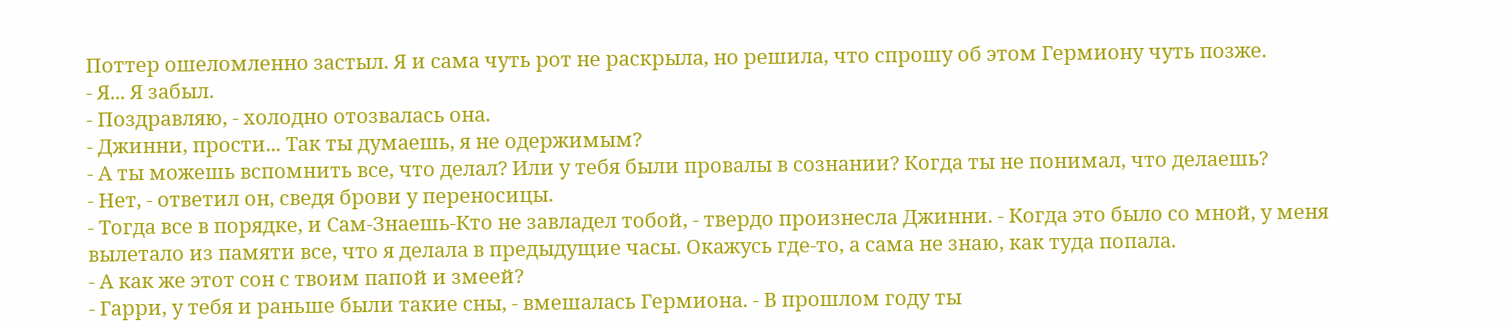Поттер ошеломленно застыл. Я и сама чуть рот не раскрыла, но решила, что спрошу об этом Гермиону чуть позже.
- Я... Я забыл.
- Поздравляю, - холодно отозвалась она.
- Джинни, прости... Так ты думаешь, я не одержимым?
- А ты можешь вспомнить все, что делал? Или у тебя были провалы в сознании? Когда ты не понимал, что делаешь?
- Нет, - ответил он, сведя брови у переносицы.
- Тогда все в порядке, и Сам-Знаешь-Кто не завладел тобой, - твердо произнесла Джинни. - Когда это было со мной, у меня вылетало из памяти все, что я делала в предыдущие часы. Окажусь где-то, а сама не знаю, как туда попала.
- А как же этот сон с твоим папой и змеей?
- Гарри, у тебя и раньше были такие сны, - вмешалась Гермиона. - В прошлом году ты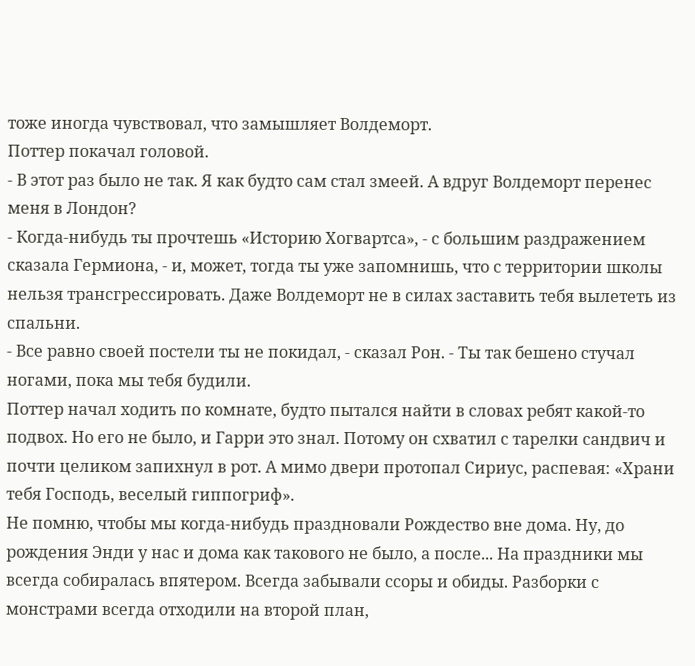тоже иногда чувствовал, что замышляет Волдеморт.
Поттер покачал головой.
- В этот раз было не так. Я как будто сам стал змеей. А вдруг Волдеморт перенес меня в Лондон?
- Когда-нибудь ты прочтешь «Историю Хогвартса», - с большим раздражением сказала Гермиона, - и, может, тогда ты уже запомнишь, что с территории школы нельзя трансгрессировать. Даже Волдеморт не в силах заставить тебя вылететь из спальни.
- Все равно своей постели ты не покидал, - сказал Рон. - Ты так бешено стучал ногами, пока мы тебя будили.
Поттер начал ходить по комнате, будто пытался найти в словах ребят какой-то подвох. Но его не было, и Гарри это знал. Потому он схватил с тарелки сандвич и почти целиком запихнул в рот. А мимо двери протопал Сириус, распевая: «Храни тебя Господь, веселый гиппогриф».
Не помню, чтобы мы когда-нибудь праздновали Рождество вне дома. Ну, до рождения Энди у нас и дома как такового не было, а после... На праздники мы всегда собиралась впятером. Всегда забывали ссоры и обиды. Разборки с монстрами всегда отходили на второй план,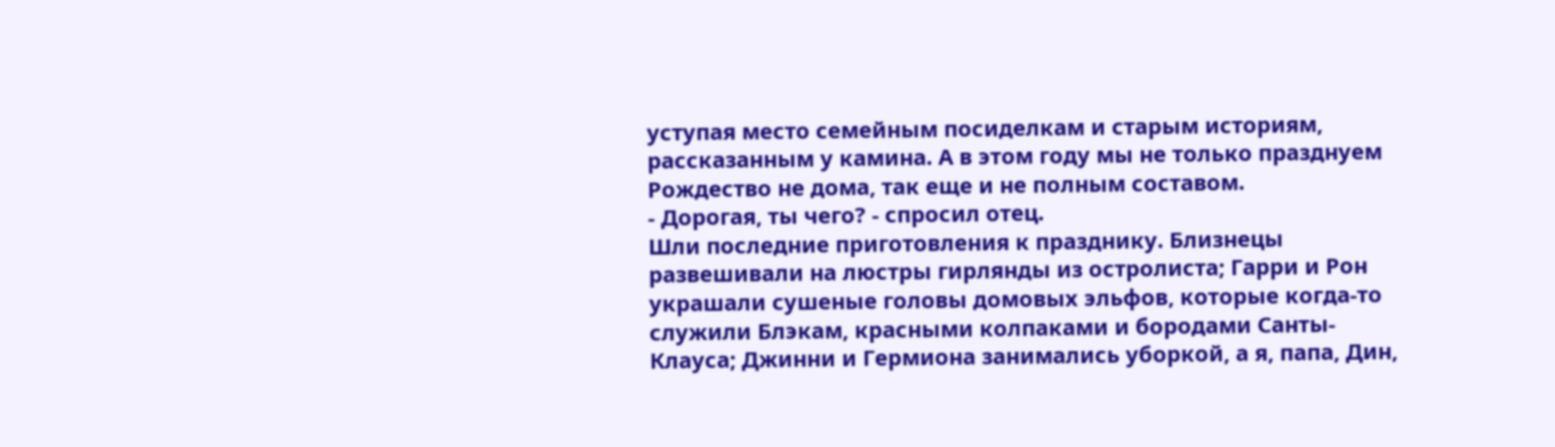уступая место семейным посиделкам и старым историям, рассказанным у камина. А в этом году мы не только празднуем Рождество не дома, так еще и не полным составом.
- Дорогая, ты чего? - спросил отец.
Шли последние приготовления к празднику. Близнецы развешивали на люстры гирлянды из остролиста; Гарри и Рон украшали сушеные головы домовых эльфов, которые когда-то служили Блэкам, красными колпаками и бородами Санты-Клауса; Джинни и Гермиона занимались уборкой, а я, папа, Дин,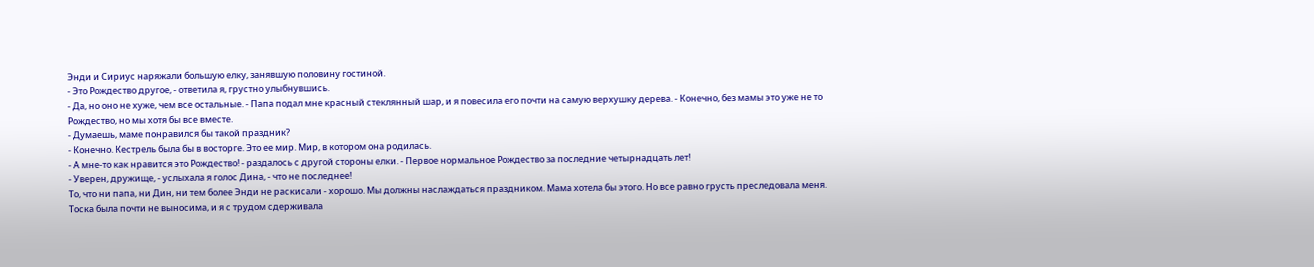Энди и Сириус наряжали большую елку, занявшую половину гостиной.
- Это Рождество другое, - ответила я, грустно улыбнувшись.
- Да, но оно не хуже, чем все остальные. - Папа подал мне красный стеклянный шар, и я повесила его почти на самую верхушку дерева. - Конечно, без мамы это уже не то Рождество, но мы хотя бы все вместе.
- Думаешь, маме понравился бы такой праздник?
- Конечно. Кестрель была бы в восторге. Это ее мир. Мир, в котором она родилась.
- А мне-то как нравится это Рождество! - раздалось с другой стороны елки. - Первое нормальное Рождество за последние четырнадцать лет!
- Уверен, дружище, - услыхала я голос Дина, - что не последнее!
То, что ни папа, ни Дин, ни тем более Энди не раскисали - хорошо. Мы должны наслаждаться праздником. Мама хотела бы этого. Но все равно грусть преследовала меня. Тоска была почти не выносима, и я с трудом сдерживала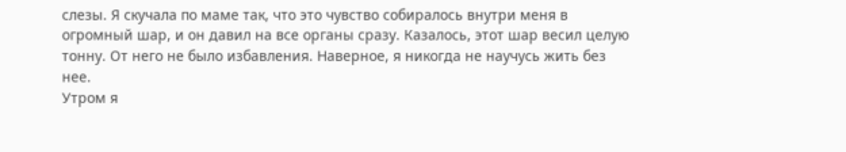слезы. Я скучала по маме так, что это чувство собиралось внутри меня в огромный шар, и он давил на все органы сразу. Казалось, этот шар весил целую тонну. От него не было избавления. Наверное, я никогда не научусь жить без нее.
Утром я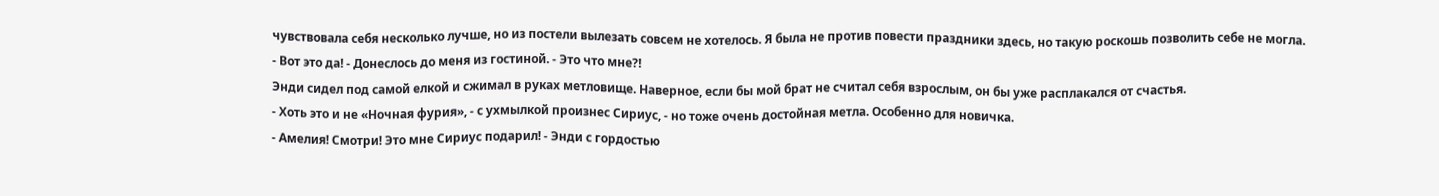чувствовала себя несколько лучше, но из постели вылезать совсем не хотелось. Я была не против повести праздники здесь, но такую роскошь позволить себе не могла.
- Вот это да! - Донеслось до меня из гостиной. - Это что мне?!
Энди сидел под самой елкой и сжимал в руках метловище. Наверное, если бы мой брат не считал себя взрослым, он бы уже расплакался от счастья.
- Хоть это и не «Ночная фурия», - с ухмылкой произнес Сириус, - но тоже очень достойная метла. Особенно для новичка.
- Амелия! Смотри! Это мне Сириус подарил! - Энди с гордостью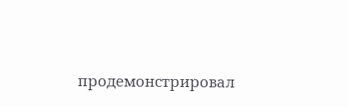продемонстрировал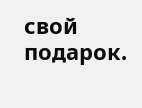свой подарок.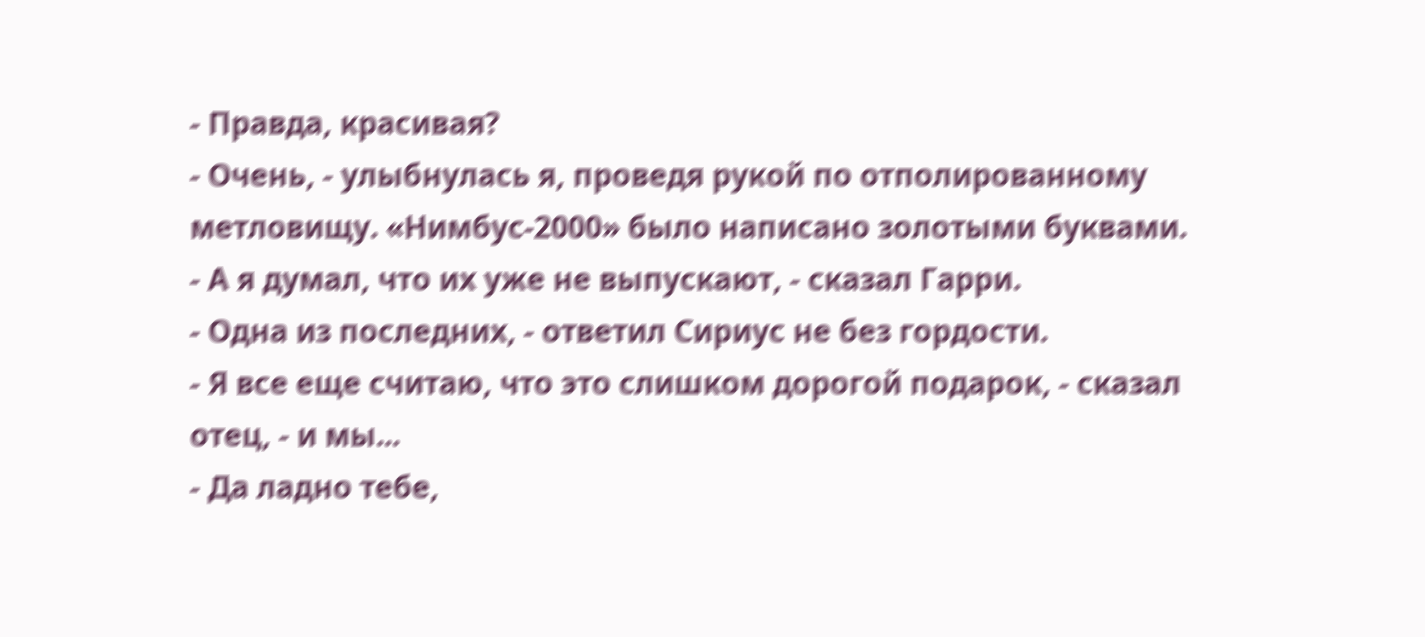- Правда, красивая?
- Очень, - улыбнулась я, проведя рукой по отполированному метловищу. «Нимбус-2000» было написано золотыми буквами.
- А я думал, что их уже не выпускают, - сказал Гарри.
- Одна из последних, - ответил Сириус не без гордости.
- Я все еще считаю, что это слишком дорогой подарок, - сказал отец, - и мы...
- Да ладно тебе,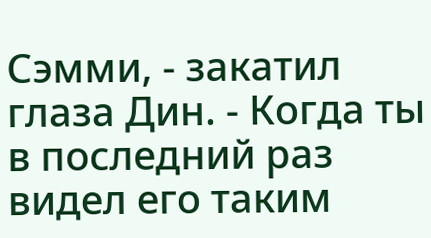Сэмми, - закатил глаза Дин. - Когда ты в последний раз видел его таким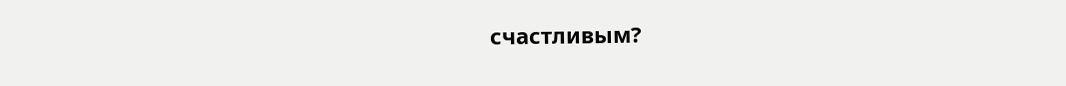счастливым?